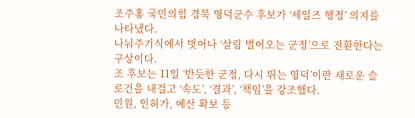조주홍 국민의힘 경북 영덕군수 후보가 ‘세일즈 행정’ 의지를 나타냈다.
나눠주기식에서 벗어나 ‘살림 벌어오는 군정’으로 전환한다는 구상이다.
조 후보는 11일 ‘반듯한 군정, 다시 뛰는 영덕’이란 새로운 슬로건을 내걸고 ‘속도’, ‘결과’, ‘책임’을 강조했다.
민원, 인허가, 예산 확보 등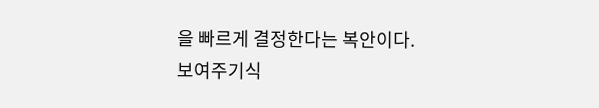을 빠르게 결정한다는 복안이다.
보여주기식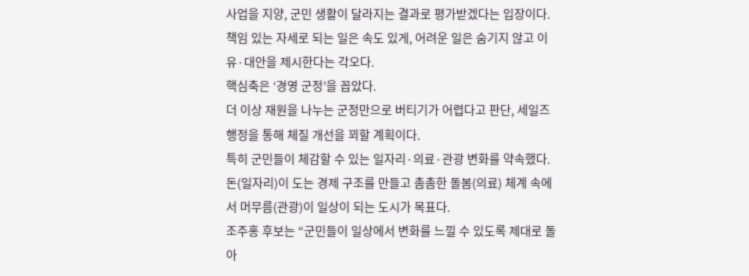사업을 지양, 군민 생활이 달라지는 결과로 평가받겠다는 입장이다.
책임 있는 자세로 되는 일은 속도 있게, 어려운 일은 숨기지 않고 이유·대안을 제시한다는 각오다.
핵심축은 ‘경영 군정’을 꼽았다.
더 이상 재원을 나누는 군정만으로 버티기가 어렵다고 판단, 세일즈 행정을 통해 체질 개선을 꾀할 계획이다.
특히 군민들이 체감할 수 있는 일자리·의료·관광 변화를 약속했다.
돈(일자리)이 도는 경제 구조를 만들고 촘촘한 돌봄(의료) 체계 속에서 머무름(관광)이 일상이 되는 도시가 목표다.
조주홍 후보는 “군민들이 일상에서 변화를 느낄 수 있도록 제대로 돌아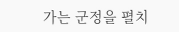가는 군정을 펼치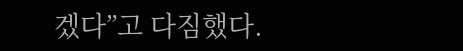겠다”고 다짐했다.